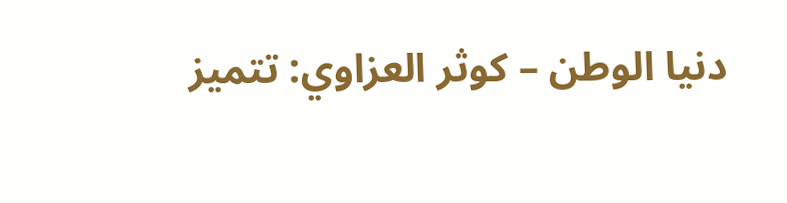دنيا الوطن – کوثر العزاوي: تتميز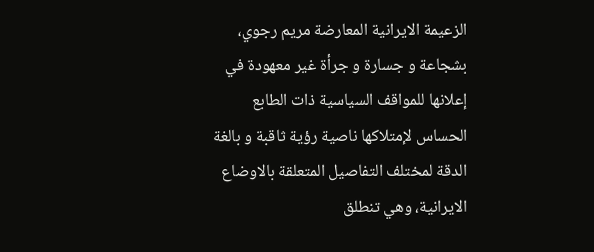الزعيمة الايرانية المعارضة مريم رجوي، بشجاعة و جسارة و جرأة غير معهودة في إعلانها للمواقف السياسية ذات الطابع الحساس لإمتلاکها ناصية رؤية ثاقبة و بالغة الدقة لمختلف التفاصيل المتعلقة بالاوضاع الايرانية، وهي تنطلق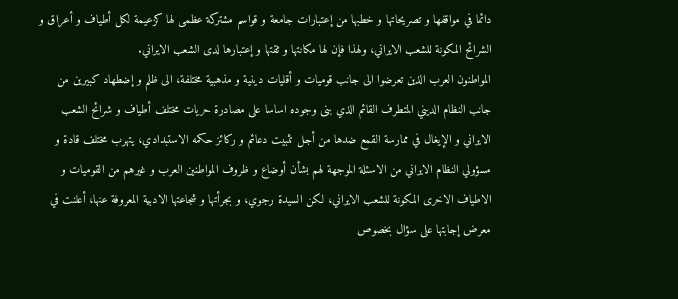دائما في مواقفها و تصريحاتها و خطبها من إعتبارات جامعة و قواسم مشترکة عظمى لها کزعيمة لکل أطياف و أعراق و الشرائح المکونة للشعب الايراني، ولهذا فإن لها مکانتها و ثقتها و إعتبارها لدى الشعب الايراني.
المواطنون العرب الذين تعرضوا الى جانب قوميات و أقليات دينية و مذهبية مختلفة، الى ظلم و إضطهاد کبيرين من جانب النظام الديني المتطرف القائم الذي بنى وجوده اساسا على مصادرة حريات مختلف أطياف و شرائح الشعب الايراني و الإيغال في ممارسة القمع ضدها من أجل تثبيت دعائم و رکائز حکمه الاستبدادي، يتهرب مختلف قادة و مسؤولي النظام الايراني من الاسئلة الموجهة لهم بشأن أوضاع و ظروف المواطنين العرب و غيرهم من القوميات و الاطياف الاخرى المکونة للشعب الايراني، لکن السيدة رجوي، و بجرأتها و شجاعتها الادبية المعروفة عنها، أعلنت في معرض إجابتها على سؤال بخصوص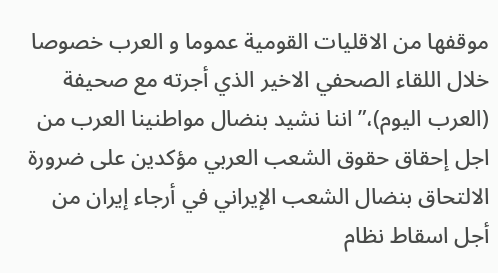موقفها من الاقليات القومية عموما و العرب خصوصا خلال اللقاء الصحفي الاخير الذي أجرته مع صحيفة (العرب اليوم)،” اننا نشيد بنضال مواطنينا العرب من اجل إحقاق حقوق الشعب العربي مؤكدين على ضرورة الالتحاق بنضال الشعب الإيراني في أرجاء إيران من أجل اسقاط نظام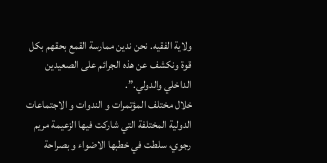ولاية الفقيه. نحن ندين ممارسة القمع بحقهم بكل قوة ونكشف عن هذه الجرائم على الصعيدين الداخلي والدولي.”.
خلال مختلف المؤتمرات و الندوات و الاجتماعات الدولية المختلفة التي شارکت فيها الزعيمة مريم رجوي، سلطت في خطبها الاضواء و بصراحة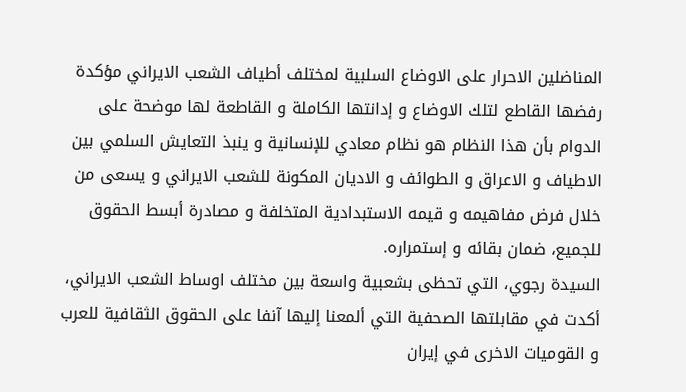المناضلين الاحرار على الاوضاع السلبية لمختلف أطياف الشعب الايراني مؤکدة رفضها القاطع لتلك الاوضاع و إدانتها الکاملة و القاطعة لها موضحة على الدوام بأن هذا النظام هو نظام معادي للإنسانية و ينبذ التعايش السلمي بين الاطياف و الاعراق و الطوائف و الاديان المکونة للشعب الايراني و يسعى من خلال فرض مفاهيمه و قيمه الاستبدادية المتخلفة و مصادرة أبسط الحقوق للجميع، ضمان بقائه و إستمراره.
السيدة رجوي، التي تحظى بشعبية واسعة بين مختلف اوساط الشعب الايراني، أکدت في مقابلتها الصحفية التي ألمعنا إليها آنفا على الحقوق الثقافية للعرب و القوميات الاخرى في إيران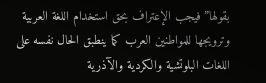بقولها”فيجب الإعتراف بحق استخدام اللغة العربية وترويجها للمواطنين العرب كما ينطبق الحال نفسه على اللغات البلوتشية والكردية والآذرية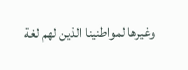وغيرها لمواطنينا الذين لهم لغة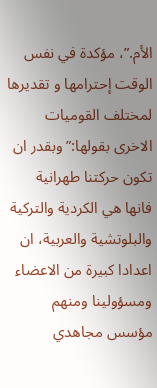الأم.”، مؤکدة في نفس الوقت إحترامها و تقديرها لمختلف القوميات الاخرى بقولها:” وبقدر ان تكون حركتنا طهرانية فانها هي الكردية والتركية والبلوتشية والعربية، ان اعدادا كبيرة من الاعضاء ومسؤولينا ومنهم مؤسس مجاهدي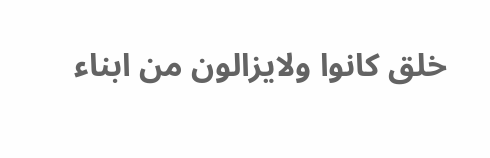خلق كانوا ولايزالون من ابناء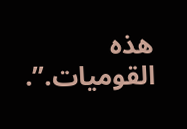هذه القوميات.”.